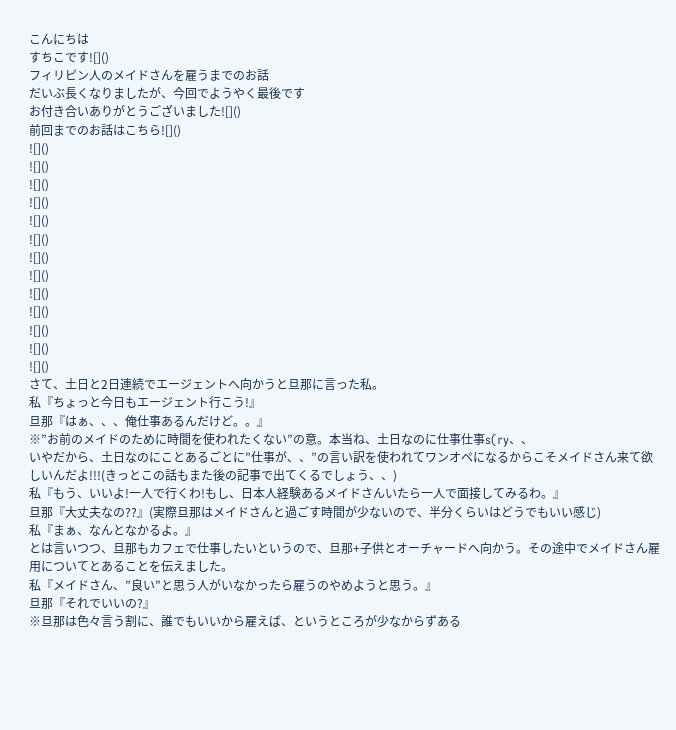こんにちは
すちこです![]()
フィリピン人のメイドさんを雇うまでのお話
だいぶ長くなりましたが、今回でようやく最後です
お付き合いありがとうございました![]()
前回までのお話はこちら![]()
![]()
![]()
![]()
![]()
![]()
![]()
![]()
![]()
![]()
![]()
![]()
![]()
![]()
さて、土日と2日連続でエージェントへ向かうと旦那に言った私。
私『ちょっと今日もエージェント行こう!』
旦那『はぁ、、、俺仕事あるんだけど。。』
※”お前のメイドのために時間を使われたくない”の意。本当ね、土日なのに仕事仕事s(ry、、
いやだから、土日なのにことあるごとに”仕事が、、”の言い訳を使われてワンオペになるからこそメイドさん来て欲しいんだよ!!!(きっとこの話もまた後の記事で出てくるでしょう、、)
私『もう、いいよ!一人で行くわ!もし、日本人経験あるメイドさんいたら一人で面接してみるわ。』
旦那『大丈夫なの??』(実際旦那はメイドさんと過ごす時間が少ないので、半分くらいはどうでもいい感じ)
私『まぁ、なんとなかるよ。』
とは言いつつ、旦那もカフェで仕事したいというので、旦那+子供とオーチャードへ向かう。その途中でメイドさん雇用についてとあることを伝えました。
私『メイドさん、”良い”と思う人がいなかったら雇うのやめようと思う。』
旦那『それでいいの?』
※旦那は色々言う割に、誰でもいいから雇えば、というところが少なからずある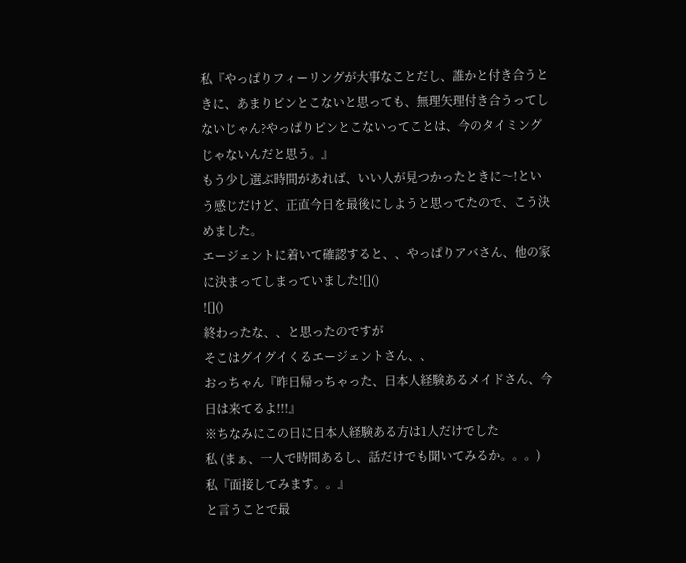私『やっぱりフィーリングが大事なことだし、誰かと付き合うときに、あまりピンとこないと思っても、無理矢理付き合うってしないじゃん?やっぱりピンとこないってことは、今のタイミングじゃないんだと思う。』
もう少し選ぶ時間があれば、いい人が見つかったときに〜!という感じだけど、正直今日を最後にしようと思ってたので、こう決めました。
エージェントに着いて確認すると、、やっぱりアバさん、他の家に決まってしまっていました![]()
![]()
終わったな、、と思ったのですが
そこはグイグイくるエージェントさん、、
おっちゃん『昨日帰っちゃった、日本人経験あるメイドさん、今日は来てるよ!!!』
※ちなみにこの日に日本人経験ある方は1人だけでした
私 (まぁ、一人で時間あるし、話だけでも聞いてみるか。。。)
私『面接してみます。。』
と言うことで最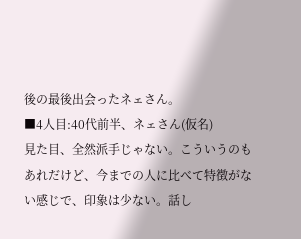後の最後出会ったネェさん。
■4人目:40代前半、ネェさん(仮名)
見た目、全然派手じゃない。こういうのもあれだけど、今までの人に比べて特徴がない感じで、印象は少ない。話し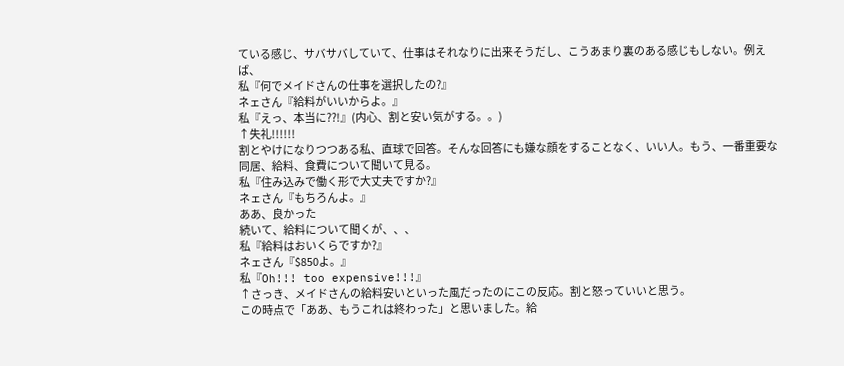ている感じ、サバサバしていて、仕事はそれなりに出来そうだし、こうあまり裏のある感じもしない。例えば、
私『何でメイドさんの仕事を選択したの?』
ネェさん『給料がいいからよ。』
私『えっ、本当に??!』(内心、割と安い気がする。。)
↑失礼!!!!!!
割とやけになりつつある私、直球で回答。そんな回答にも嫌な顔をすることなく、いい人。もう、一番重要な同居、給料、食費について聞いて見る。
私『住み込みで働く形で大丈夫ですか?』
ネェさん『もちろんよ。』
ああ、良かった
続いて、給料について聞くが、、、
私『給料はおいくらですか?』
ネェさん『$850よ。』
私『Oh!!! too expensive!!!』
↑さっき、メイドさんの給料安いといった風だったのにこの反応。割と怒っていいと思う。
この時点で「ああ、もうこれは終わった」と思いました。給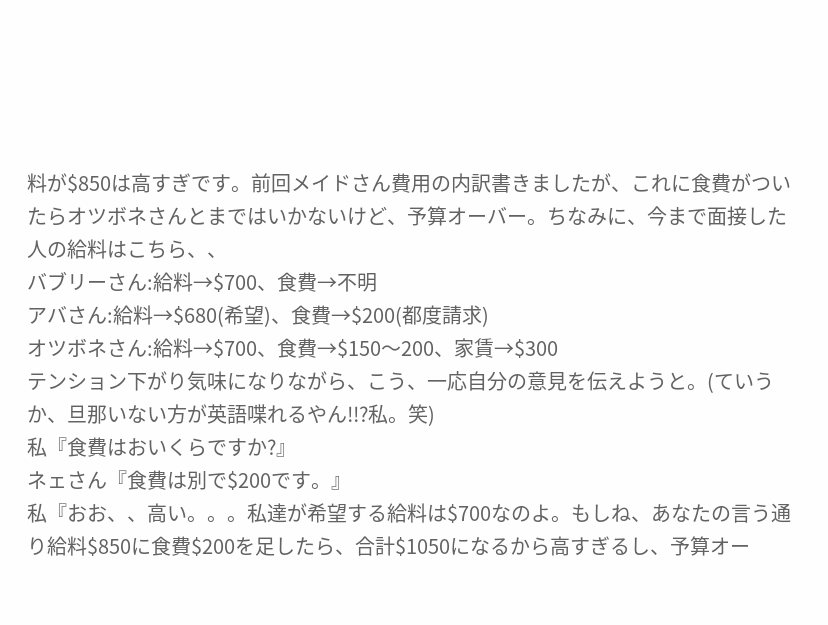料が$850は高すぎです。前回メイドさん費用の内訳書きましたが、これに食費がついたらオツボネさんとまではいかないけど、予算オーバー。ちなみに、今まで面接した人の給料はこちら、、
バブリーさん:給料→$700、食費→不明
アバさん:給料→$680(希望)、食費→$200(都度請求)
オツボネさん:給料→$700、食費→$150〜200、家賃→$300
テンション下がり気味になりながら、こう、一応自分の意見を伝えようと。(ていうか、旦那いない方が英語喋れるやん!!?私。笑)
私『食費はおいくらですか?』
ネェさん『食費は別で$200です。』
私『おお、、高い。。。私達が希望する給料は$700なのよ。もしね、あなたの言う通り給料$850に食費$200を足したら、合計$1050になるから高すぎるし、予算オー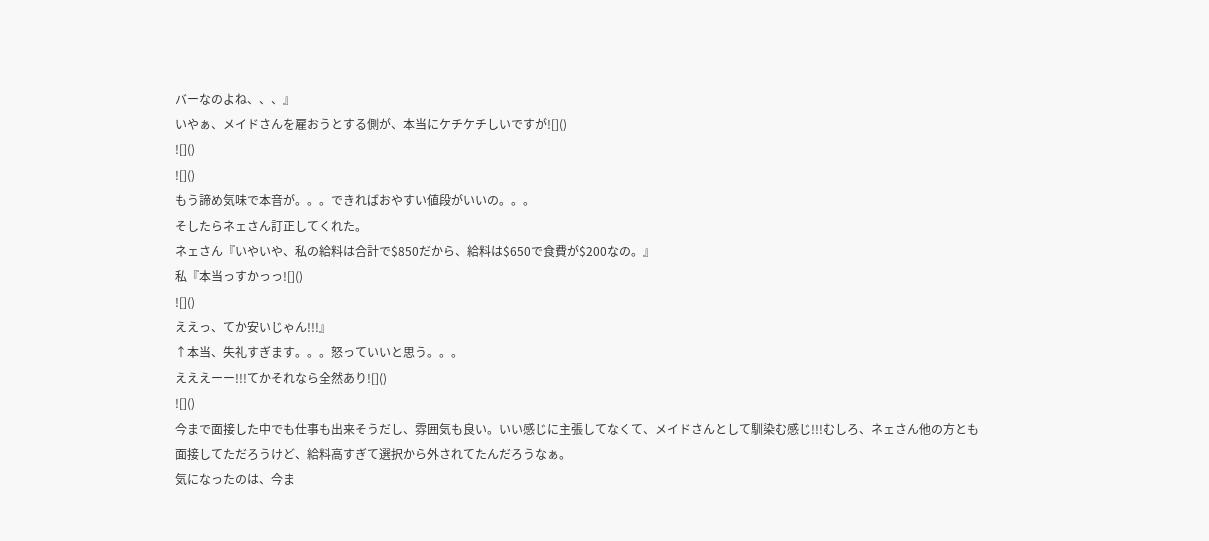バーなのよね、、、』
いやぁ、メイドさんを雇おうとする側が、本当にケチケチしいですが![]()
![]()
![]()
もう諦め気味で本音が。。。できればおやすい値段がいいの。。。
そしたらネェさん訂正してくれた。
ネェさん『いやいや、私の給料は合計で$850だから、給料は$650で食費が$200なの。』
私『本当っすかっっ![]()
![]()
ええっ、てか安いじゃん!!!』
↑本当、失礼すぎます。。。怒っていいと思う。。。
えええーー!!!てかそれなら全然あり![]()
![]()
今まで面接した中でも仕事も出来そうだし、雰囲気も良い。いい感じに主張してなくて、メイドさんとして馴染む感じ!!!むしろ、ネェさん他の方とも面接してただろうけど、給料高すぎて選択から外されてたんだろうなぁ。
気になったのは、今ま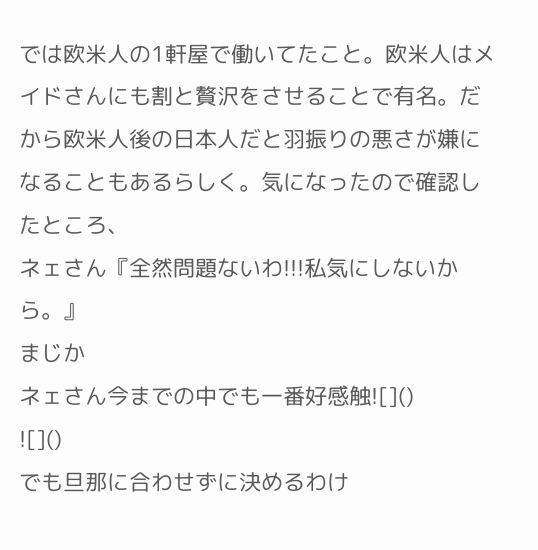では欧米人の1軒屋で働いてたこと。欧米人はメイドさんにも割と贅沢をさせることで有名。だから欧米人後の日本人だと羽振りの悪さが嫌になることもあるらしく。気になったので確認したところ、
ネェさん『全然問題ないわ!!!私気にしないから。』
まじか
ネェさん今までの中でも一番好感触![]()
![]()
でも旦那に合わせずに決めるわけ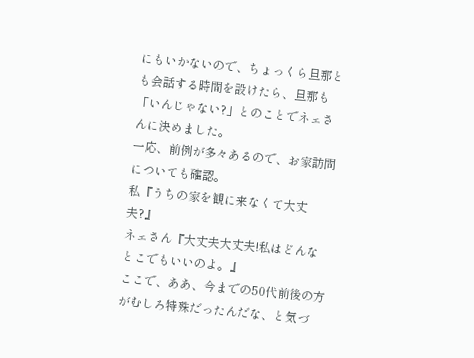にもいかないので、ちょっくら旦那とも会話する時間を設けたら、旦那も「いんじゃない?」とのことでネェさんに決めました。
一応、前例が多々あるので、お家訪問についても確認。
私『うちの家を観に来なくて大丈夫?』
ネェさん『大丈夫大丈夫!私はどんなとこでもいいのよ。』
ここで、ああ、今までの50代前後の方がむしろ特殊だったんだな、と気づ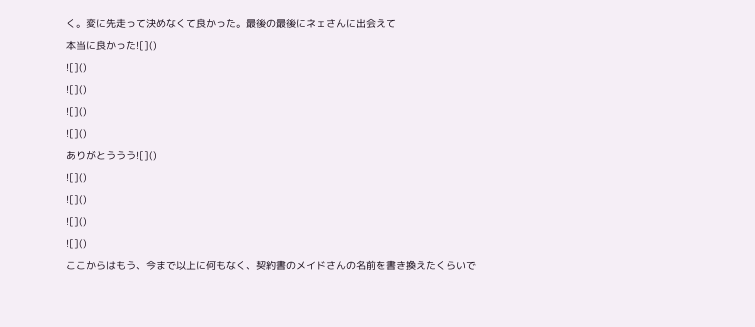く。変に先走って決めなくて良かった。最後の最後にネェさんに出会えて
本当に良かった![]()
![]()
![]()
![]()
![]()
ありがとううう![]()
![]()
![]()
![]()
![]()
ここからはもう、今まで以上に何もなく、契約書のメイドさんの名前を書き換えたくらいで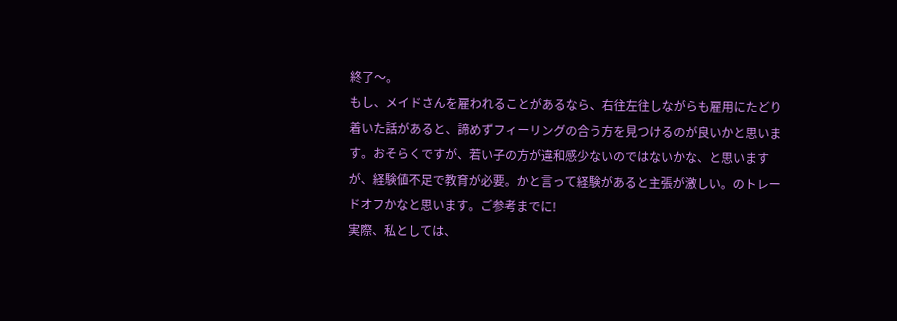終了〜。
もし、メイドさんを雇われることがあるなら、右往左往しながらも雇用にたどり着いた話があると、諦めずフィーリングの合う方を見つけるのが良いかと思います。おそらくですが、若い子の方が違和感少ないのではないかな、と思いますが、経験値不足で教育が必要。かと言って経験があると主張が激しい。のトレードオフかなと思います。ご参考までに!
実際、私としては、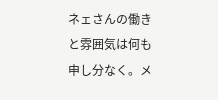ネェさんの働きと雰囲気は何も申し分なく。メ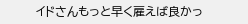イドさんもっと早く雇えば良かっ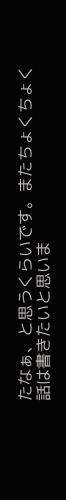たなぁ、と思うくらいです。またちょくちょく話は書きたいと思いま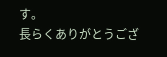す。
長らくありがとうござ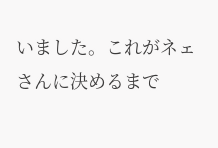いました。これがネェさんに決めるまで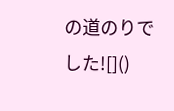の道のりでした![]()